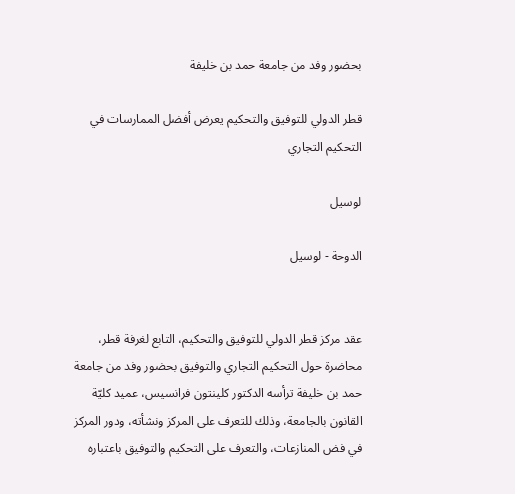بحضور وفد من جامعة حمد بن خليفة

قطر الدولي للتوفيق والتحكيم يعرض أفضل الممارسات في التحكيم التجاري

لوسيل

الدوحة - لوسيل


عقد مركز قطر الدولي للتوفيق والتحكيم، التابع لغرفة قطر، محاضرة حول التحكيم التجاري والتوفيق بحضور وفد من جامعة حمد بن خليفة ترأسه الدكتور كلينتون فرانسيس، عميد كليّة القانون بالجامعة، وذلك للتعرف على المركز ونشأته، ودور المركز في فض المنازعات، والتعرف على التحكيم والتوفيق باعتباره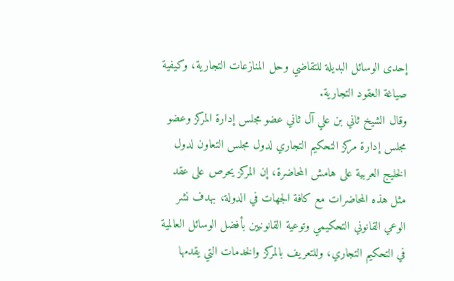إحدى الوسائل البديلة للتقاضي وحل المنازعات التجارية، وكيفية صياغة العقود التجارية.
وقال الشيخ ثاني بن علي آل ثاني عضو مجلس إدارة المركز وعضو مجلس إدارة مركز التحكيم التجاري لدول مجلس التعاون لدول الخليج العربية على هامش المحاضرة، إن المركز يحرص على عقد مثل هذه المحاضرات مع كافة الجهات في الدولة، بهدف نشر الوعي القانوني التحكيمي وتوعية القانونيين بأفضل الوسائل العالمية في التحكيم التجاري، وللتعريف بالمركز والخدمات التي يقدمها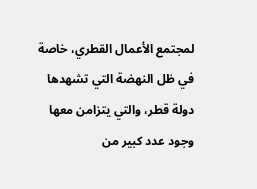لمجتمع الأعمال القطري، خاصة في ظل النهضة التي تشهدها دولة قطر، والتي يتزامن معها وجود عدد كبير من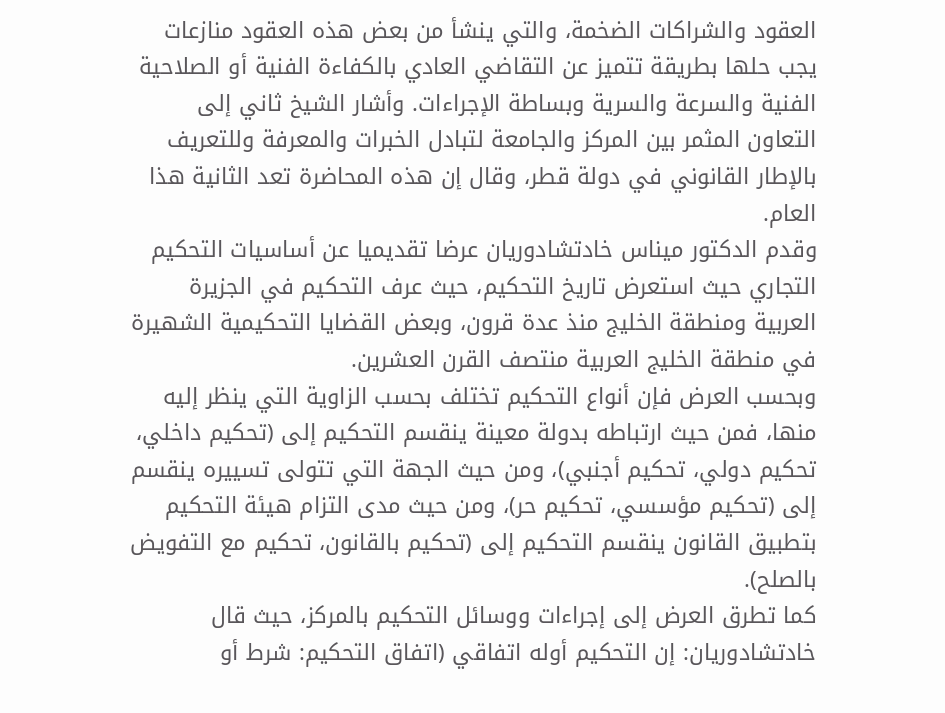العقود والشراكات الضخمة، والتي ينشأ من بعض هذه العقود منازعات يجب حلها بطريقة تتميز عن التقاضي العادي بالكفاءة الفنية أو الصلاحية الفنية والسرعة والسرية وبساطة الإجراءات. وأشار الشيخ ثاني إلى التعاون المثمر بين المركز والجامعة لتبادل الخبرات والمعرفة وللتعريف بالإطار القانوني في دولة قطر، وقال إن هذه المحاضرة تعد الثانية هذا العام.
وقدم الدكتور ميناس خادتشادوريان عرضا تقديميا عن أساسيات التحكيم التجاري حيث استعرض تاريخ التحكيم، حيث عرف التحكيم في الجزيرة العربية ومنطقة الخليج منذ عدة قرون، وبعض القضايا التحكيمية الشهيرة في منطقة الخليج العربية منتصف القرن العشرين.
وبحسب العرض فإن أنواع التحكيم تختلف بحسب الزاوية التي ينظر إليه منها، فمن حيث ارتباطه بدولة معينة ينقسم التحكيم إلى (تحكيم داخلي، تحكيم دولي، تحكيم أجنبي)، ومن حيث الجهة التي تتولى تسييره ينقسم إلى (تحكيم مؤسسي، تحكيم حر)، ومن حيث مدى التزام هيئة التحكيم بتطبيق القانون ينقسم التحكيم إلى (تحكيم بالقانون، تحكيم مع التفويض بالصلح).
كما تطرق العرض إلى إجراءات ووسائل التحكيم بالمركز، حيث قال خادتشادوريان: إن التحكيم أوله اتفاقي (اتفاق التحكيم: شرط أو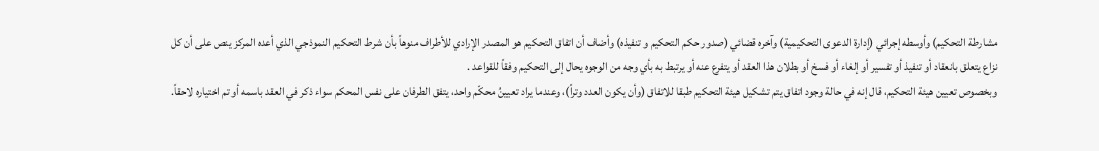مشارطة التحكيم) وأوسطه إجرائي (إدارة الدعوى التحكيمية) وآخره قضائي (صدور حكم التحكيم و تنفيذه) وأضاف أن اتفاق التحكيم هو المصدر الإرادي للأطراف منوهاً بأن شرط التحكيم النموذجي الذي أعده المركز ينص على أن كل نزاع يتعلق بانعقاد أو تنفيذ أو تفسير أو إلغاء أو فسخ أو بطلان هذا العقد أو يتفرع عنه أو يرتبط به بأي وجه من الوجوه يحال إلى التحكيم وفقاً للقواعد .
وبخصوص تعيين هيئة التحكيم، قال إنه في حالة وجود اتفاق يتم تشكيل هيئة التحكيم طبقا للاتفاق (وأن يكون العدد وتراً)، وعندما يراد تعيينُ محكّم واحد، يتفق الطرفان على نفس المحكم سواء ذكر في العقد باسمه أو تم اختياره لاحقاً.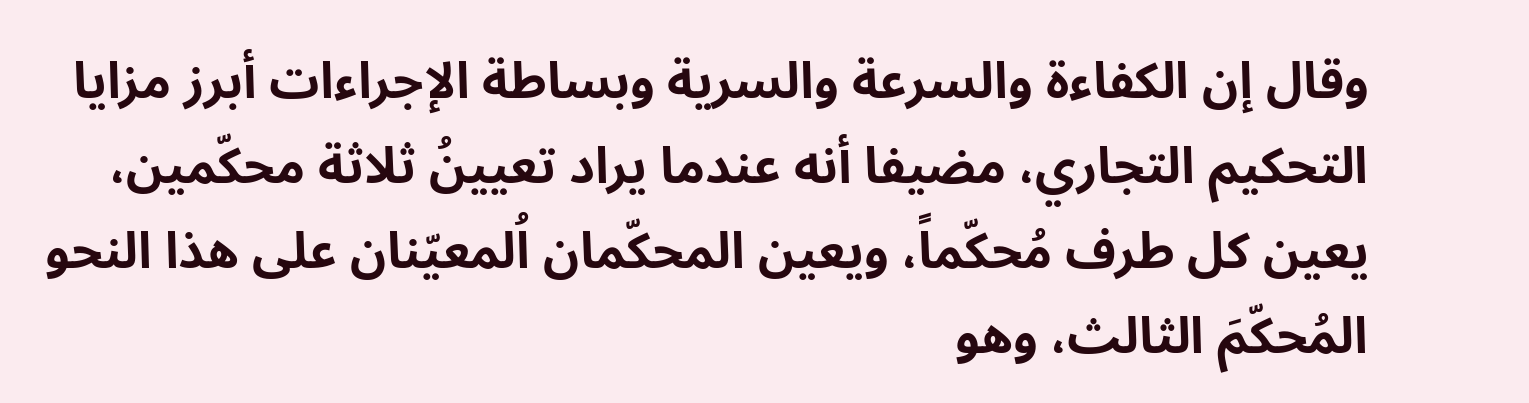وقال إن الكفاءة والسرعة والسرية وبساطة الإجراءات أبرز مزايا التحكيم التجاري، مضيفا أنه عندما يراد تعيينُ ثلاثة محكّمين، يعين كل طرف مُحكّماً، ويعين المحكّمان اُلمعيّنان على هذا النحو المُحكّمَ الثالث، وهو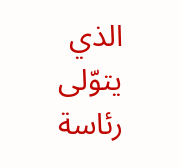الذي يتوّلى رئاسة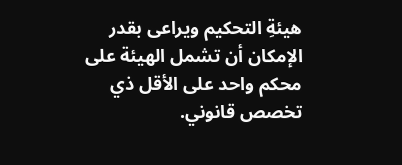هيئةِ التحكيم ويراعى بقدر الإمكان أن تشمل الهيئة على محكم واحد على الأقل ذي تخصص قانوني.